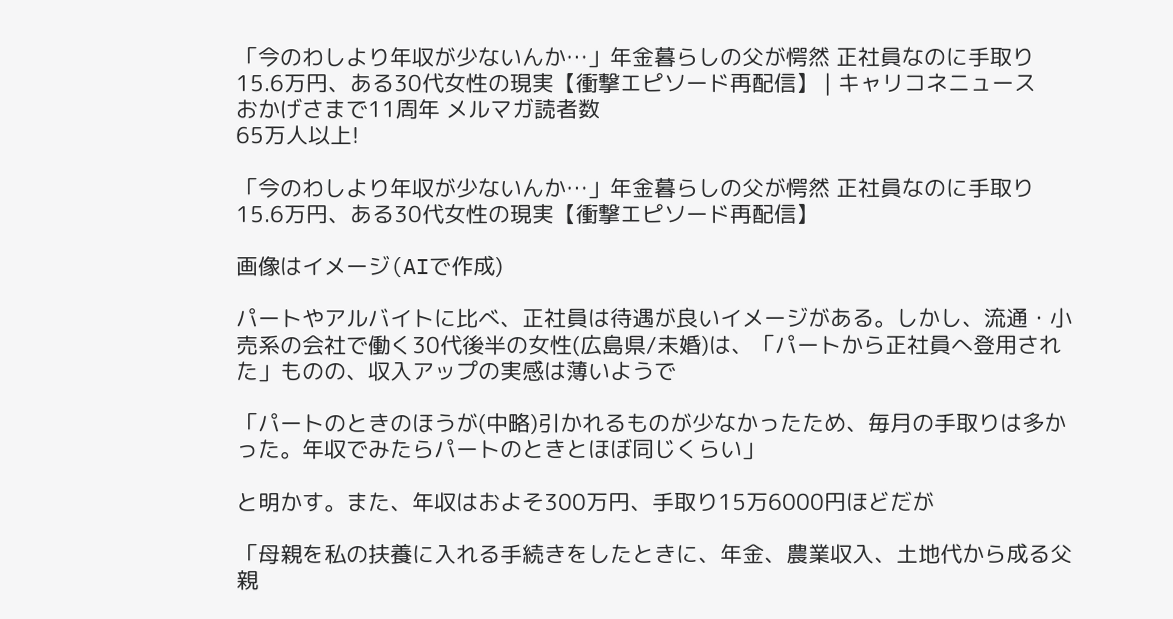「今のわしより年収が少ないんか…」年金暮らしの父が愕然 正社員なのに手取り15.6万円、ある30代女性の現実【衝撃エピソード再配信】 | キャリコネニュース
おかげさまで11周年 メルマガ読者数
65万人以上!

「今のわしより年収が少ないんか…」年金暮らしの父が愕然 正社員なのに手取り15.6万円、ある30代女性の現実【衝撃エピソード再配信】

画像はイメージ(AIで作成)

パートやアルバイトに比べ、正社員は待遇が良いイメージがある。しかし、流通・小売系の会社で働く30代後半の女性(広島県/未婚)は、「パートから正社員へ登用された」ものの、収入アップの実感は薄いようで

「パートのときのほうが(中略)引かれるものが少なかったため、毎月の手取りは多かった。年収でみたらパートのときとほぼ同じくらい」

と明かす。また、年収はおよそ300万円、手取り15万6000円ほどだが

「母親を私の扶養に入れる手続きをしたときに、年金、農業収入、土地代から成る父親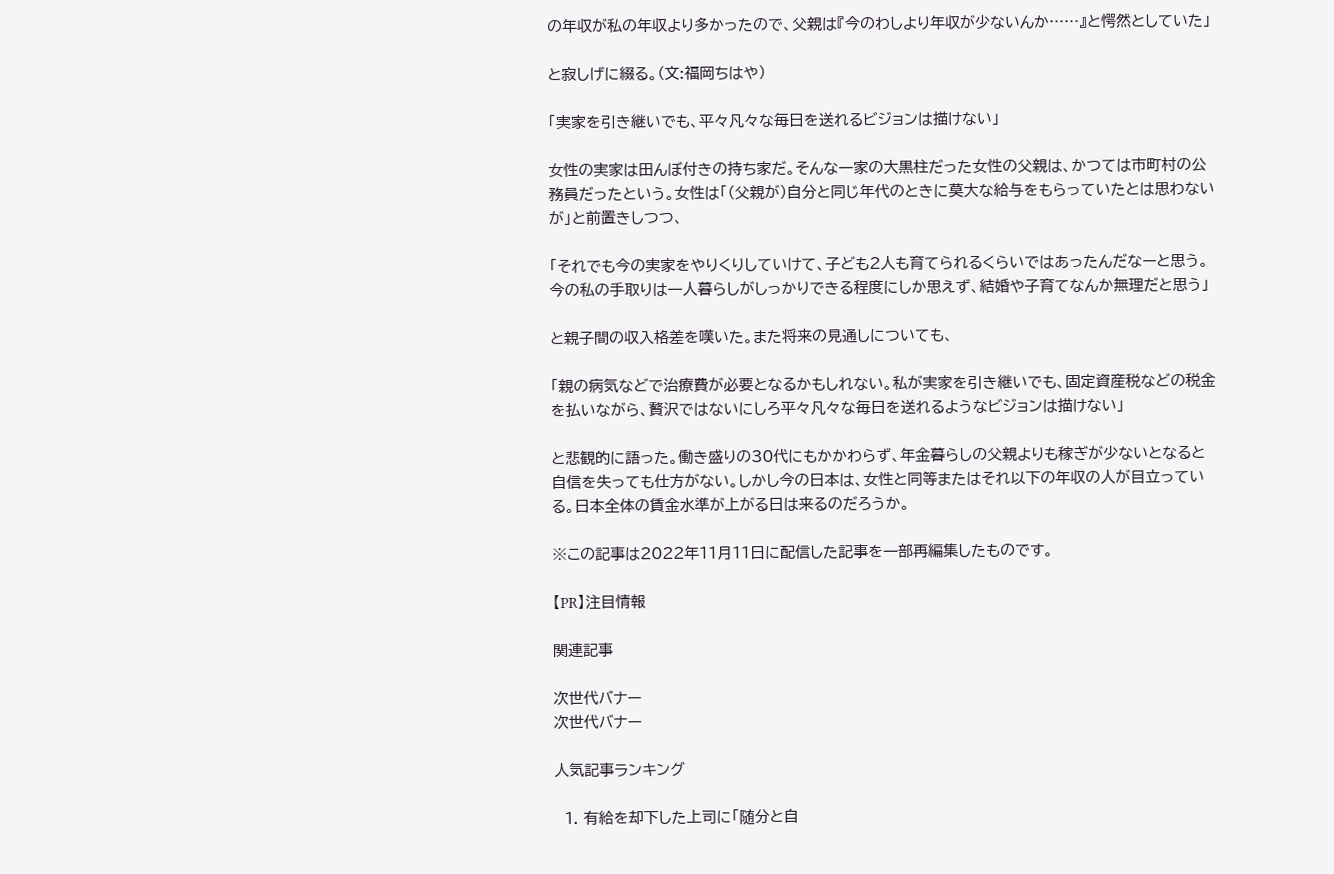の年収が私の年収より多かったので、父親は『今のわしより年収が少ないんか……』と愕然としていた」

と寂しげに綴る。(文:福岡ちはや)

「実家を引き継いでも、平々凡々な毎日を送れるビジョンは描けない」

女性の実家は田んぼ付きの持ち家だ。そんな一家の大黒柱だった女性の父親は、かつては市町村の公務員だったという。女性は「(父親が)自分と同じ年代のときに莫大な給与をもらっていたとは思わないが」と前置きしつつ、

「それでも今の実家をやりくりしていけて、子ども2人も育てられるくらいではあったんだなーと思う。今の私の手取りは一人暮らしがしっかりできる程度にしか思えず、結婚や子育てなんか無理だと思う」

と親子間の収入格差を嘆いた。また将来の見通しについても、

「親の病気などで治療費が必要となるかもしれない。私が実家を引き継いでも、固定資産税などの税金を払いながら、贅沢ではないにしろ平々凡々な毎日を送れるようなビジョンは描けない」

と悲観的に語った。働き盛りの30代にもかかわらず、年金暮らしの父親よりも稼ぎが少ないとなると自信を失っても仕方がない。しかし今の日本は、女性と同等またはそれ以下の年収の人が目立っている。日本全体の賃金水準が上がる日は来るのだろうか。

※この記事は2022年11月11日に配信した記事を一部再編集したものです。

【PR】注目情報

関連記事

次世代バナー
次世代バナー

人気記事ランキング

  1. 有給を却下した上司に「随分と自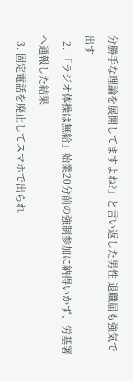分勝手な理論を展開してますよね?」と言い返した男性 退職届も強気で出す
  2. 「ラジオ体操は無給」始業20分前の強制参加に納得いかず、労基署へ通報した結果
  3. 固定電話を廃止してスマホで出られ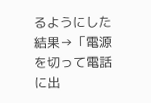るようにした結果→「電源を切って電話に出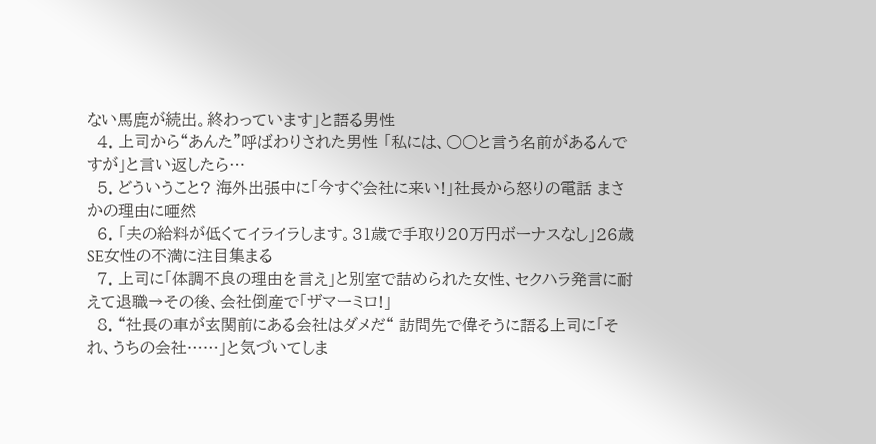ない馬鹿が続出。終わっています」と語る男性
  4. 上司から“あんた”呼ばわりされた男性 「私には、○○と言う名前があるんですが」と言い返したら…
  5. どういうこと? 海外出張中に「今すぐ会社に来い!」社長から怒りの電話 まさかの理由に唖然
  6. 「夫の給料が低くてイライラします。31歳で手取り20万円ボーナスなし」26歳SE女性の不満に注目集まる
  7. 上司に「体調不良の理由を言え」と別室で詰められた女性、セクハラ発言に耐えて退職→その後、会社倒産で「ザマーミロ!」
  8. “社長の車が玄関前にある会社はダメだ“ 訪問先で偉そうに語る上司に「それ、うちの会社……」と気づいてしま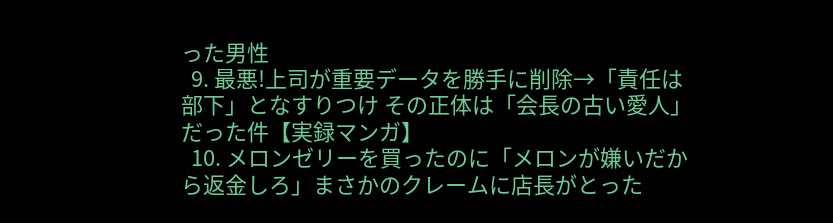った男性
  9. 最悪!上司が重要データを勝手に削除→「責任は部下」となすりつけ その正体は「会長の古い愛人」だった件【実録マンガ】
  10. メロンゼリーを買ったのに「メロンが嫌いだから返金しろ」まさかのクレームに店長がとった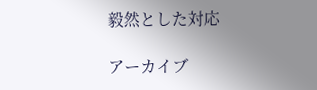毅然とした対応

アーカイブ